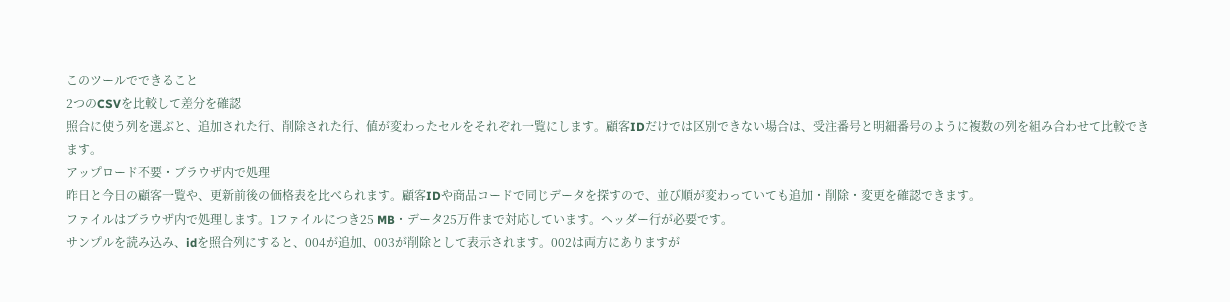このツールでできること
2つのCSVを比較して差分を確認
照合に使う列を選ぶと、追加された行、削除された行、値が変わったセルをそれぞれ一覧にします。顧客IDだけでは区別できない場合は、受注番号と明細番号のように複数の列を組み合わせて比較できます。
アップロード不要・ブラウザ内で処理
昨日と今日の顧客一覧や、更新前後の価格表を比べられます。顧客IDや商品コードで同じデータを探すので、並び順が変わっていても追加・削除・変更を確認できます。
ファイルはブラウザ内で処理します。1ファイルにつき25 MB・データ25万件まで対応しています。ヘッダー行が必要です。
サンプルを読み込み、idを照合列にすると、004が追加、003が削除として表示されます。002は両方にありますが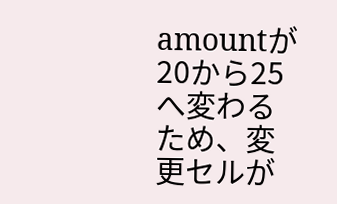amountが20から25へ変わるため、変更セルが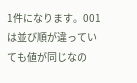1件になります。001は並び順が違っていても値が同じなの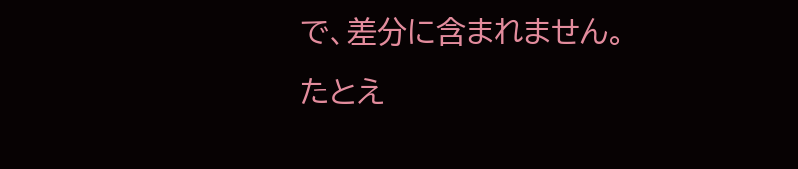で、差分に含まれません。
たとえ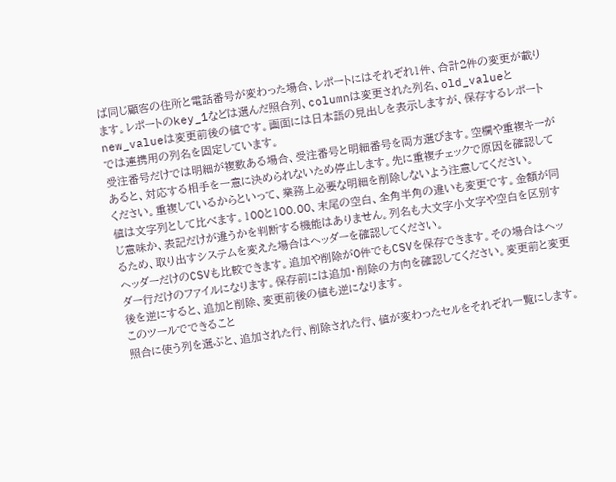ば同じ顧客の住所と電話番号が変わった場合、レポートにはそれぞれ1件、合計2件の変更が載ります。レポートのkey_1などは選んだ照合列、columnは変更された列名、old_valueとnew_valueは変更前後の値です。画面には日本語の見出しを表示しますが、保存するレポートでは連携用の列名を固定しています。
受注番号だけでは明細が複数ある場合、受注番号と明細番号を両方選びます。空欄や重複キーがあると、対応する相手を一意に決められないため停止します。先に重複チェックで原因を確認してください。重複しているからといって、業務上必要な明細を削除しないよう注意してください。
値は文字列として比べます。100と100.00、末尾の空白、全角半角の違いも変更です。金額が同じ意味か、表記だけが違うかを判断する機能はありません。列名も大文字小文字や空白を区別するため、取り出すシステムを変えた場合はヘッダーを確認してください。
ヘッダーだけのCSVも比較できます。追加や削除が0件でもCSVを保存できます。その場合はヘッダー行だけのファイルになります。保存前には追加・削除の方向を確認してください。変更前と変更後を逆にすると、追加と削除、変更前後の値も逆になります。
このツールでできること
照合に使う列を選ぶと、追加された行、削除された行、値が変わったセルをそれぞれ一覧にします。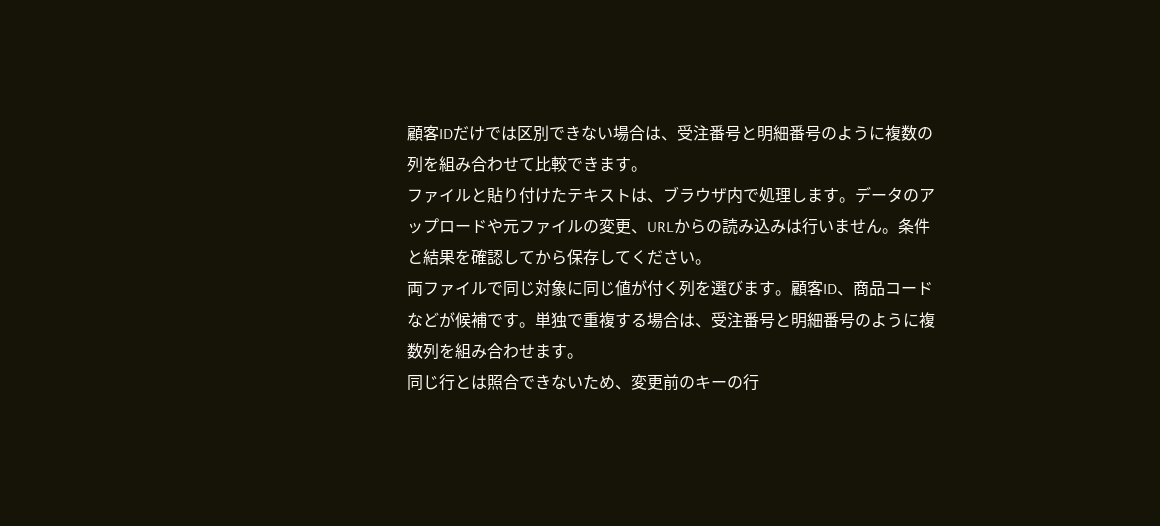顧客IDだけでは区別できない場合は、受注番号と明細番号のように複数の列を組み合わせて比較できます。
ファイルと貼り付けたテキストは、ブラウザ内で処理します。データのアップロードや元ファイルの変更、URLからの読み込みは行いません。条件と結果を確認してから保存してください。
両ファイルで同じ対象に同じ値が付く列を選びます。顧客ID、商品コードなどが候補です。単独で重複する場合は、受注番号と明細番号のように複数列を組み合わせます。
同じ行とは照合できないため、変更前のキーの行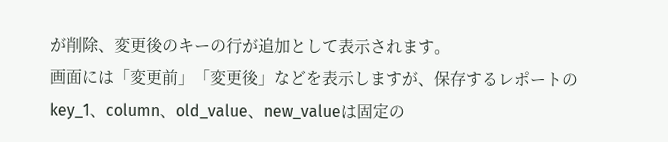が削除、変更後のキーの行が追加として表示されます。
画面には「変更前」「変更後」などを表示しますが、保存するレポートのkey_1、column、old_value、new_valueは固定の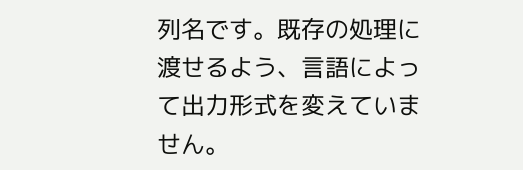列名です。既存の処理に渡せるよう、言語によって出力形式を変えていません。